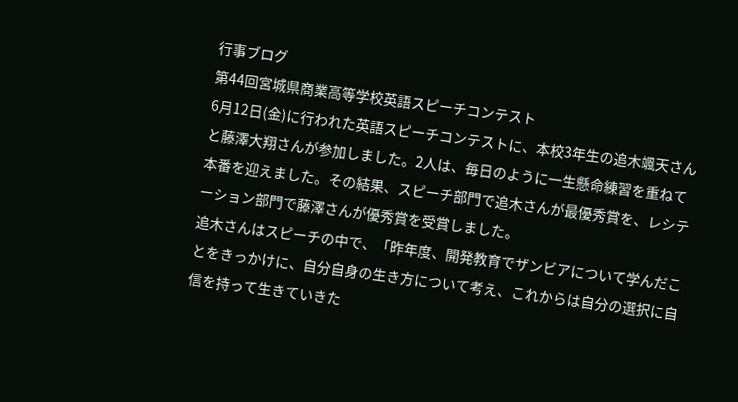行事ブログ
第44回宮城県商業高等学校英語スピーチコンテスト
6月12日(金)に行われた英語スピーチコンテストに、本校3年生の追木颯天さんと藤澤大翔さんが参加しました。2人は、毎日のように一生懸命練習を重ねて本番を迎えました。その結果、スピーチ部門で追木さんが最優秀賞を、レシテーション部門で藤澤さんが優秀賞を受賞しました。
追木さんはスピーチの中で、「昨年度、開発教育でザンビアについて学んだことをきっかけに、自分自身の生き方について考え、これからは自分の選択に自信を持って生きていきた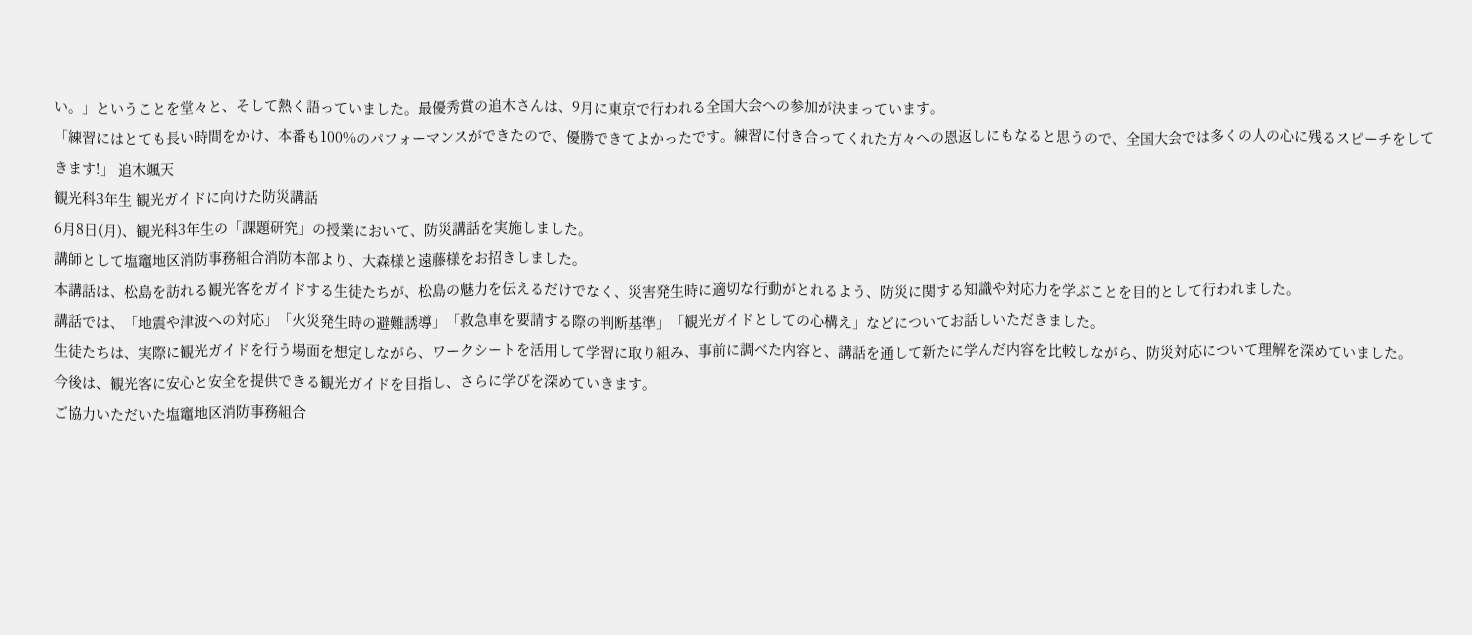い。」ということを堂々と、そして熱く語っていました。最優秀賞の追木さんは、9月に東京で行われる全国大会への参加が決まっています。
「練習にはとても長い時間をかけ、本番も100%のパフォーマンスができたので、優勝できてよかったです。練習に付き合ってくれた方々への恩返しにもなると思うので、全国大会では多くの人の心に残るスピーチをしてきます!」 追木颯天
観光科3年生 観光ガイドに向けた防災講話
6月8日(月)、観光科3年生の「課題研究」の授業において、防災講話を実施しました。
講師として塩竈地区消防事務組合消防本部より、大森様と遠藤様をお招きしました。
本講話は、松島を訪れる観光客をガイドする生徒たちが、松島の魅力を伝えるだけでなく、災害発生時に適切な行動がとれるよう、防災に関する知識や対応力を学ぶことを目的として行われました。
講話では、「地震や津波への対応」「火災発生時の避難誘導」「救急車を要請する際の判断基準」「観光ガイドとしての心構え」などについてお話しいただきました。
生徒たちは、実際に観光ガイドを行う場面を想定しながら、ワークシートを活用して学習に取り組み、事前に調べた内容と、講話を通して新たに学んだ内容を比較しながら、防災対応について理解を深めていました。
今後は、観光客に安心と安全を提供できる観光ガイドを目指し、さらに学びを深めていきます。
ご協力いただいた塩竈地区消防事務組合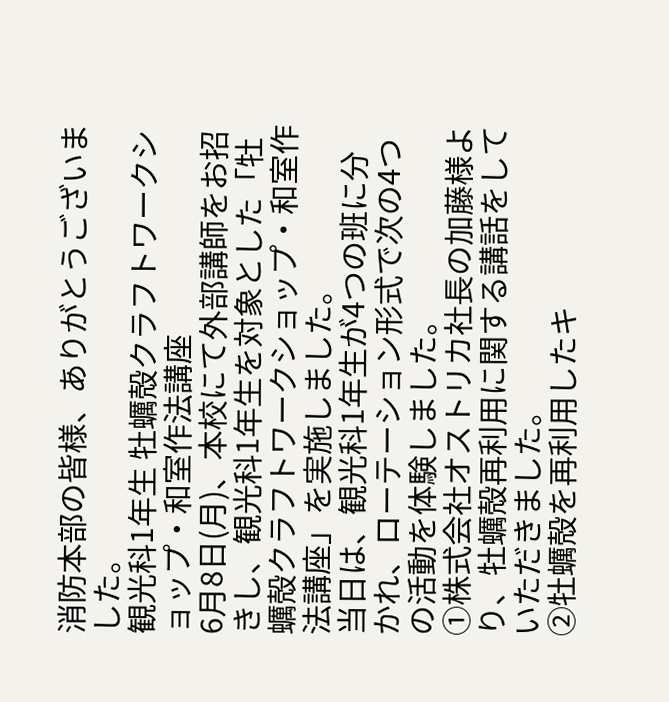消防本部の皆様、ありがとうございました。
観光科1年生 牡蠣殻クラフトワークショップ・和室作法講座
6月8日(月)、本校にて外部講師をお招きし、観光科1年生を対象とした「牡蠣殻クラフトワークショップ・和室作法講座」を実施しました。
当日は、観光科1年生が4つの班に分かれ、ローテーション形式で次の4つの活動を体験しました。
①株式会社オストリカ社長の加藤様より、牡蠣殻再利用に関する講話をしていただきました。
②牡蠣殻を再利用したキ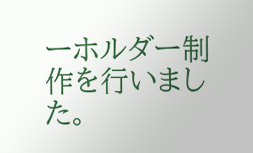ーホルダー制作を行いました。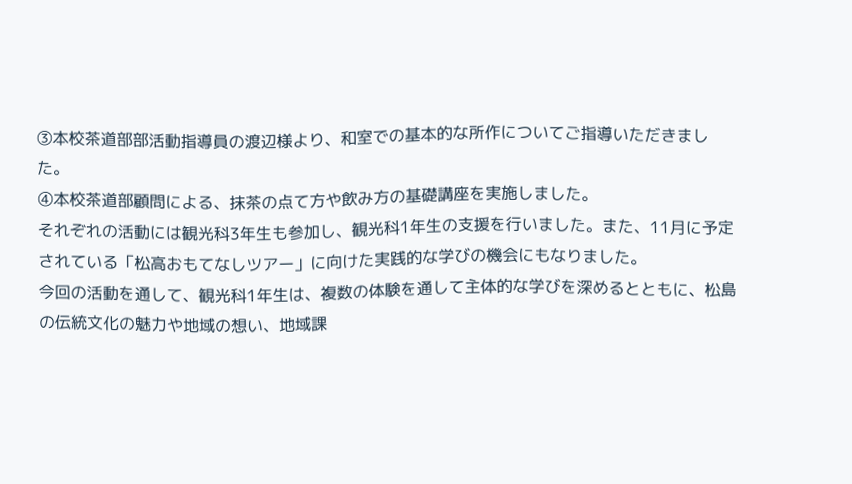③本校茶道部部活動指導員の渡辺様より、和室での基本的な所作についてご指導いただきました。
④本校茶道部顧問による、抹茶の点て方や飲み方の基礎講座を実施しました。
それぞれの活動には観光科3年生も参加し、観光科1年生の支援を行いました。また、11月に予定されている「松高おもてなしツアー」に向けた実践的な学びの機会にもなりました。
今回の活動を通して、観光科1年生は、複数の体験を通して主体的な学びを深めるとともに、松島の伝統文化の魅力や地域の想い、地域課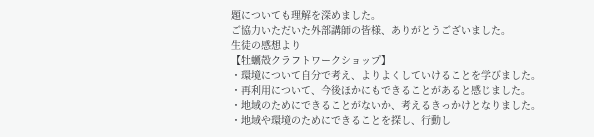題についても理解を深めました。
ご協力いただいた外部講師の皆様、ありがとうございました。
生徒の感想より
【牡蠣殻クラフトワークショップ】
・環境について自分で考え、よりよくしていけることを学びました。
・再利用について、今後ほかにもできることがあると感じました。
・地域のためにできることがないか、考えるきっかけとなりました。
・地域や環境のためにできることを探し、行動し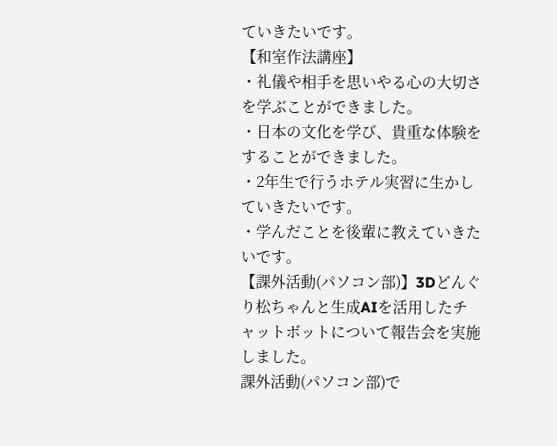ていきたいです。
【和室作法講座】
・礼儀や相手を思いやる心の大切さを学ぶことができました。
・日本の文化を学び、貴重な体験をすることができました。
・2年生で行うホテル実習に生かしていきたいです。
・学んだことを後輩に教えていきたいです。
【課外活動(パソコン部)】3Dどんぐり松ちゃんと生成AIを活用したチャットボットについて報告会を実施しました。
課外活動(パソコン部)で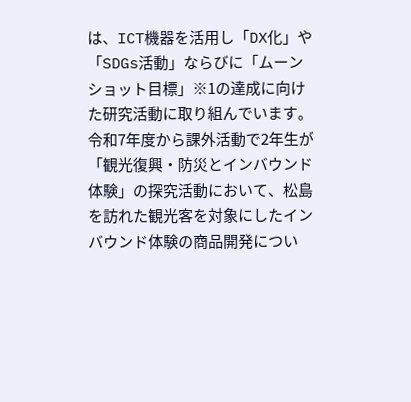は、ICT機器を活用し「DX化」や「SDGs活動」ならびに「ムーンショット目標」※1の達成に向けた研究活動に取り組んでいます。
令和7年度から課外活動で2年生が「観光復興・防災とインバウンド体験」の探究活動において、松島を訪れた観光客を対象にしたインバウンド体験の商品開発につい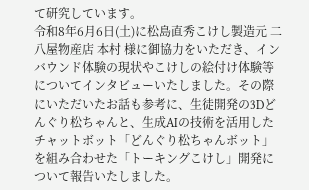て研究しています。
令和8年6月6日(土)に松島直秀こけし製造元 二八屋物産店 本村 様に御協力をいただき、インバウンド体験の現状やこけしの絵付け体験等についてインタビューいたしました。その際にいただいたお話も参考に、生徒開発の3Dどんぐり松ちゃんと、生成AIの技術を活用したチャットボット「どんぐり松ちゃんボット」を組み合わせた「トーキングこけし」開発について報告いたしました。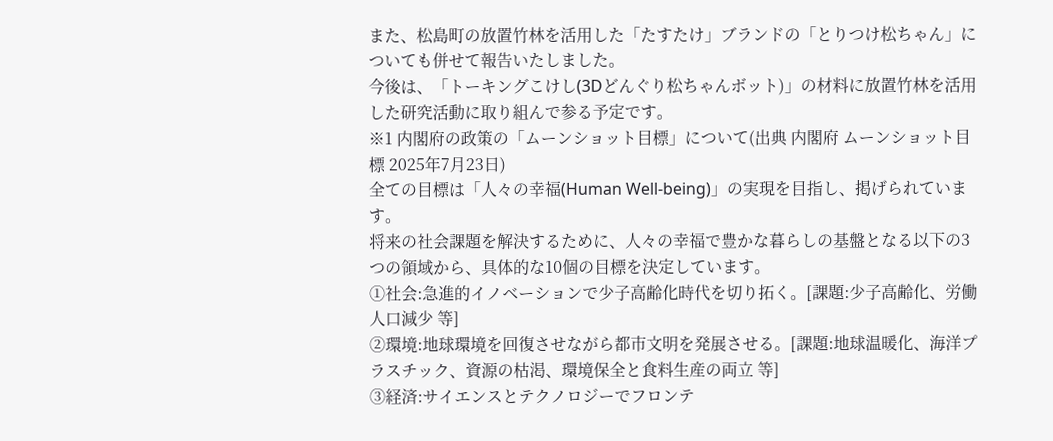また、松島町の放置竹林を活用した「たすたけ」ブランドの「とりつけ松ちゃん」についても併せて報告いたしました。
今後は、「トーキングこけし(3Dどんぐり松ちゃんボット)」の材料に放置竹林を活用した研究活動に取り組んで参る予定です。
※1 内閣府の政策の「ムーンショット目標」について(出典 内閣府 ムーンショット目標 2025年7月23日)
全ての目標は「人々の幸福(Human Well-being)」の実現を目指し、掲げられています。
将来の社会課題を解決するために、人々の幸福で豊かな暮らしの基盤となる以下の3つの領域から、具体的な10個の目標を決定しています。
①社会:急進的イノベーションで少子高齢化時代を切り拓く。[課題:少子高齢化、労働人口減少 等]
②環境:地球環境を回復させながら都市文明を発展させる。[課題:地球温暖化、海洋プラスチック、資源の枯渇、環境保全と食料生産の両立 等]
③経済:サイエンスとテクノロジーでフロンテ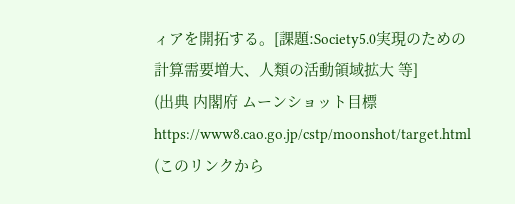ィアを開拓する。[課題:Society5.0実現のための計算需要増大、人類の活動領域拡大 等]
(出典 内閣府 ムーンショット目標 https://www8.cao.go.jp/cstp/moonshot/target.html (このリンクから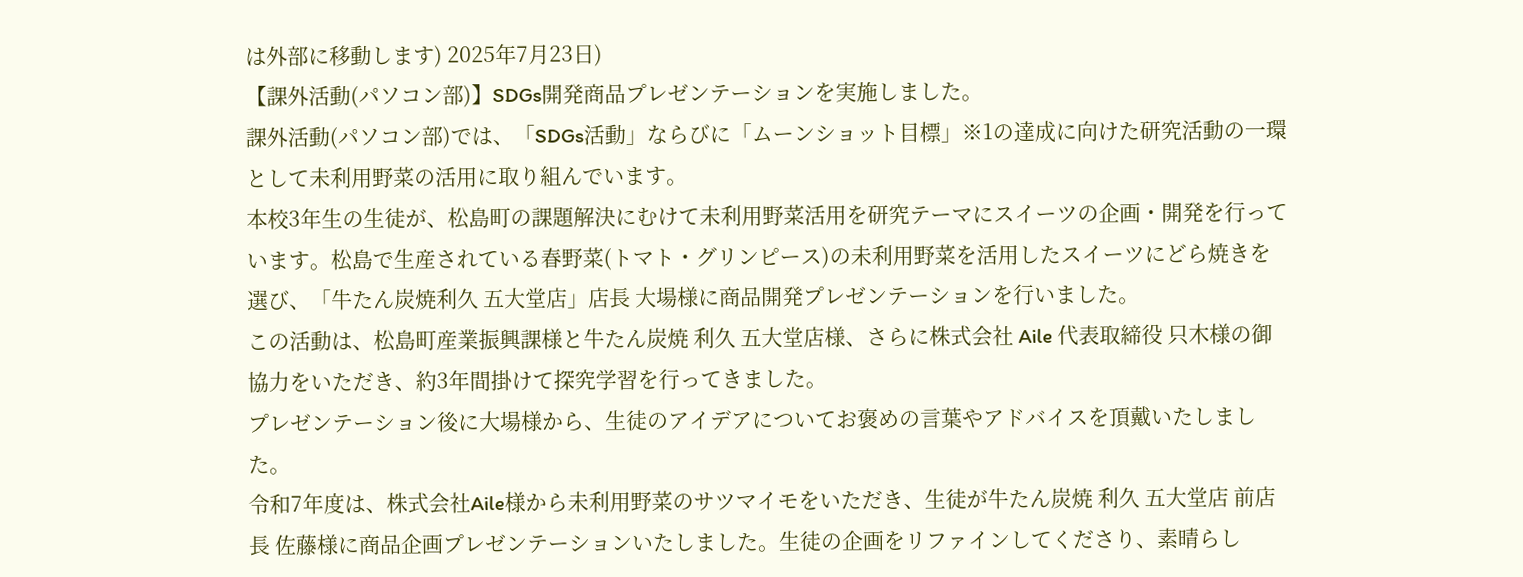は外部に移動します) 2025年7月23日)
【課外活動(パソコン部)】SDGs開発商品プレゼンテーションを実施しました。
課外活動(パソコン部)では、「SDGs活動」ならびに「ムーンショット目標」※1の達成に向けた研究活動の一環として未利用野菜の活用に取り組んでいます。
本校3年生の生徒が、松島町の課題解決にむけて未利用野菜活用を研究テーマにスイーツの企画・開発を行っています。松島で生産されている春野菜(トマト・グリンピース)の未利用野菜を活用したスイーツにどら焼きを選び、「牛たん炭焼利久 五大堂店」店長 大場様に商品開発プレゼンテーションを行いました。
この活動は、松島町産業振興課様と牛たん炭焼 利久 五大堂店様、さらに株式会社 Aile 代表取締役 只木様の御協力をいただき、約3年間掛けて探究学習を行ってきました。
プレゼンテーション後に大場様から、生徒のアイデアについてお褒めの言葉やアドバイスを頂戴いたしました。
令和7年度は、株式会社Aile様から未利用野菜のサツマイモをいただき、生徒が牛たん炭焼 利久 五大堂店 前店長 佐藤様に商品企画プレゼンテーションいたしました。生徒の企画をリファインしてくださり、素晴らし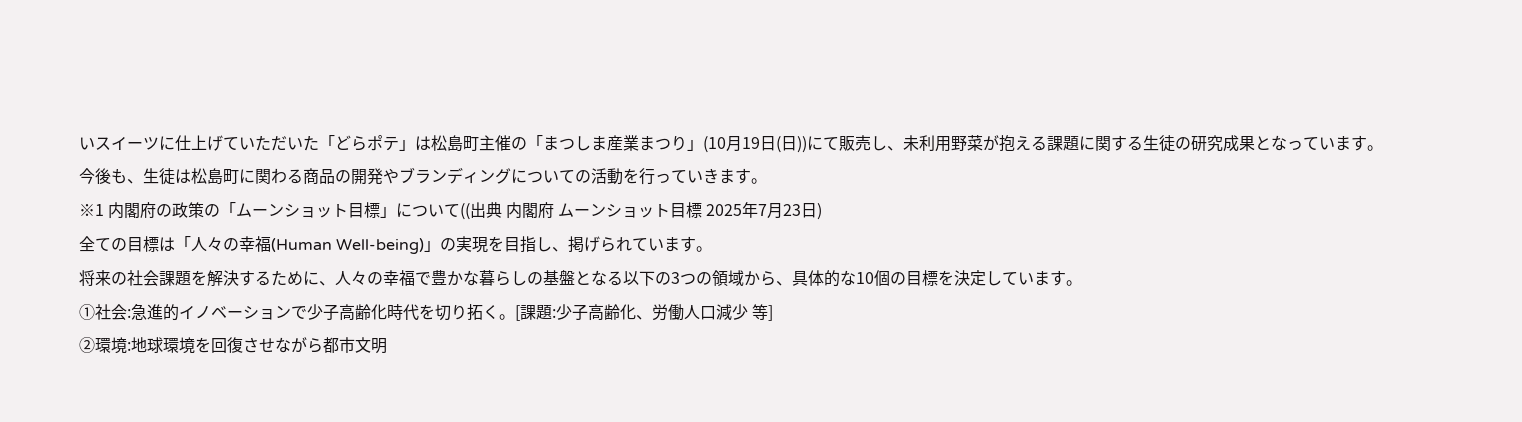いスイーツに仕上げていただいた「どらポテ」は松島町主催の「まつしま産業まつり」(10月19日(日))にて販売し、未利用野菜が抱える課題に関する生徒の研究成果となっています。
今後も、生徒は松島町に関わる商品の開発やブランディングについての活動を行っていきます。
※1 内閣府の政策の「ムーンショット目標」について((出典 内閣府 ムーンショット目標 2025年7月23日)
全ての目標は「人々の幸福(Human Well-being)」の実現を目指し、掲げられています。
将来の社会課題を解決するために、人々の幸福で豊かな暮らしの基盤となる以下の3つの領域から、具体的な10個の目標を決定しています。
①社会:急進的イノベーションで少子高齢化時代を切り拓く。[課題:少子高齢化、労働人口減少 等]
②環境:地球環境を回復させながら都市文明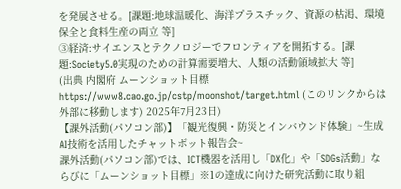を発展させる。[課題:地球温暖化、海洋プラスチック、資源の枯渇、環境保全と食料生産の両立 等]
③経済:サイエンスとテクノロジーでフロンティアを開拓する。[課題:Society5.0実現のための計算需要増大、人類の活動領域拡大 等]
(出典 内閣府 ムーンショット目標 https://www8.cao.go.jp/cstp/moonshot/target.html (このリンクからは外部に移動します) 2025年7月23日)
【課外活動(パソコン部)】「観光復興・防災とインバウンド体験」~生成AI技術を活用したチャットボット報告会~
課外活動(パソコン部)では、ICT機器を活用し「DX化」や「SDGs活動」ならびに「ムーンショット目標」※1の達成に向けた研究活動に取り組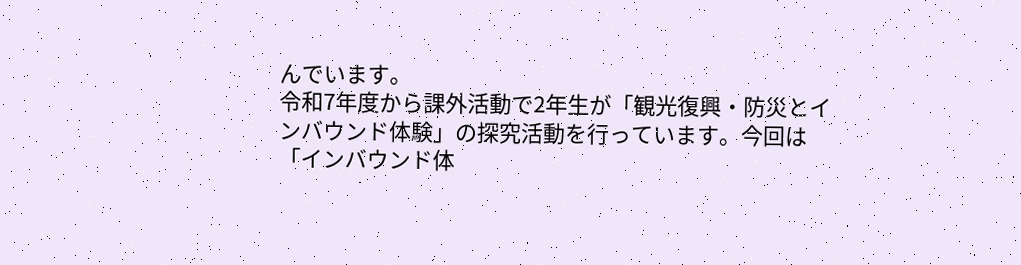んでいます。
令和7年度から課外活動で2年生が「観光復興・防災とインバウンド体験」の探究活動を行っています。今回は「インバウンド体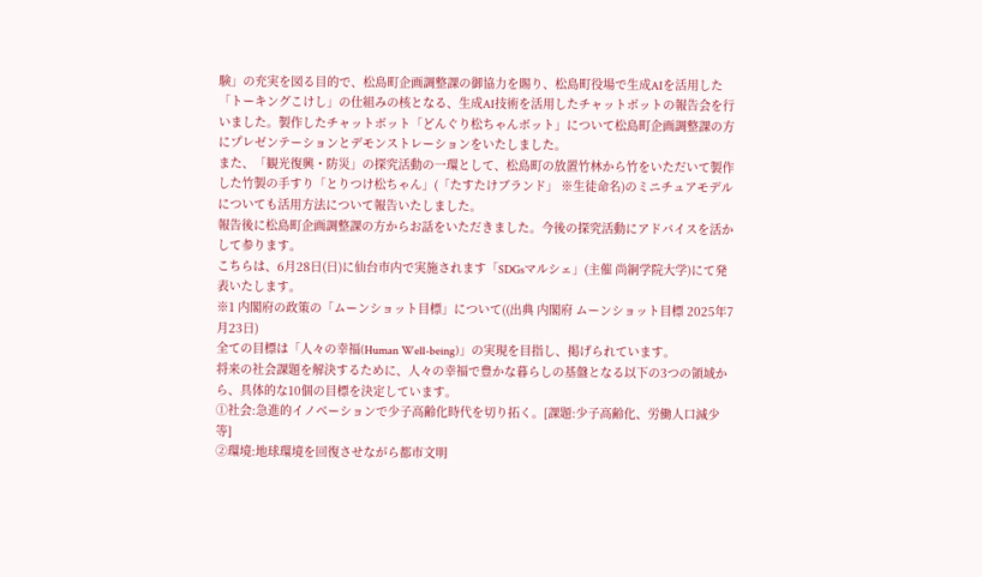験」の充実を図る目的で、松島町企画調整課の御協力を賜り、松島町役場で生成AIを活用した「トーキングこけし」の仕組みの核となる、生成AI技術を活用したチャットボットの報告会を行いました。製作したチャットボット「どんぐり松ちゃんボット」について松島町企画調整課の方にプレゼンテーションとデモンストレーションをいたしました。
また、「観光復興・防災」の探究活動の一環として、松島町の放置竹林から竹をいただいて製作した竹製の手すり「とりつけ松ちゃん」(「たすたけブランド」 ※生徒命名)のミニチュアモデルについても活用方法について報告いたしました。
報告後に松島町企画調整課の方からお話をいただきました。今後の探究活動にアドバイスを活かして参ります。
こちらは、6月28日(日)に仙台市内で実施されます「SDGsマルシェ」(主催 尚絅学院大学)にて発表いたします。
※1 内閣府の政策の「ムーンショット目標」について((出典 内閣府 ムーンショット目標 2025年7月23日)
全ての目標は「人々の幸福(Human Well-being)」の実現を目指し、掲げられています。
将来の社会課題を解決するために、人々の幸福で豊かな暮らしの基盤となる以下の3つの領域から、具体的な10個の目標を決定しています。
①社会:急進的イノベーションで少子高齢化時代を切り拓く。[課題:少子高齢化、労働人口減少 等]
②環境:地球環境を回復させながら都市文明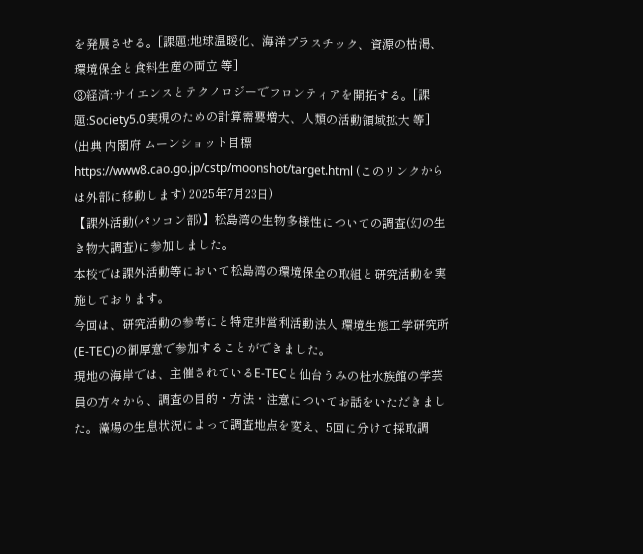を発展させる。[課題:地球温暖化、海洋プラスチック、資源の枯渇、環境保全と食料生産の両立 等]
③経済:サイエンスとテクノロジーでフロンティアを開拓する。[課題:Society5.0実現のための計算需要増大、人類の活動領域拡大 等]
(出典 内閣府 ムーンショット目標 https://www8.cao.go.jp/cstp/moonshot/target.html (このリンクからは外部に移動します) 2025年7月23日)
【課外活動(パソコン部)】松島湾の生物多様性についての調査(幻の生き物大調査)に参加しました。
本校では課外活動等において松島湾の環境保全の取組と研究活動を実施しております。
今回は、研究活動の参考にと特定非営利活動法人 環境生態工学研究所(E-TEC)の御厚意で参加することができました。
現地の海岸では、主催されているE-TECと仙台うみの杜水族館の学芸員の方々から、調査の目的・方法・注意についてお話をいただきました。藻場の生息状況によって調査地点を変え、5回に分けて採取調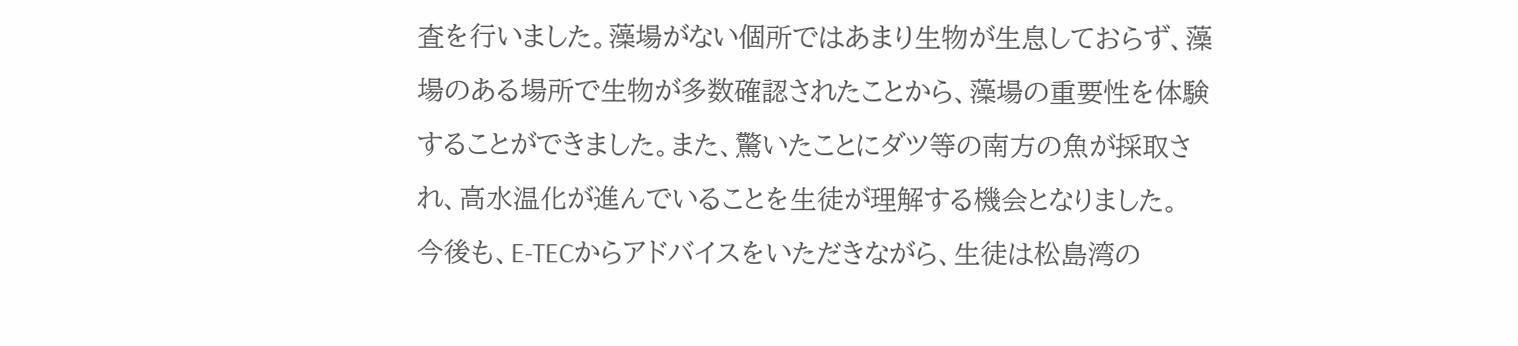査を行いました。藻場がない個所ではあまり生物が生息しておらず、藻場のある場所で生物が多数確認されたことから、藻場の重要性を体験することができました。また、驚いたことにダツ等の南方の魚が採取され、高水温化が進んでいることを生徒が理解する機会となりました。
今後も、E-TECからアドバイスをいただきながら、生徒は松島湾の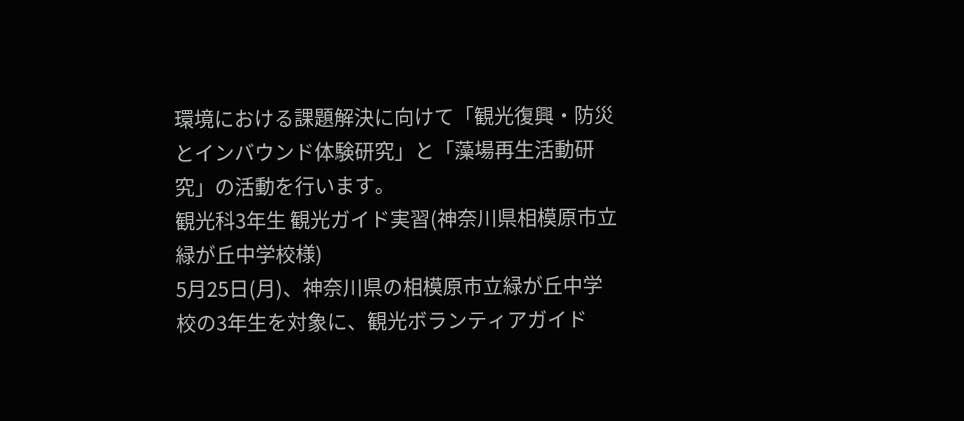環境における課題解決に向けて「観光復興・防災とインバウンド体験研究」と「藻場再生活動研究」の活動を行います。
観光科3年生 観光ガイド実習(神奈川県相模原市立緑が丘中学校様)
5月25日(月)、神奈川県の相模原市立緑が丘中学校の3年生を対象に、観光ボランティアガイド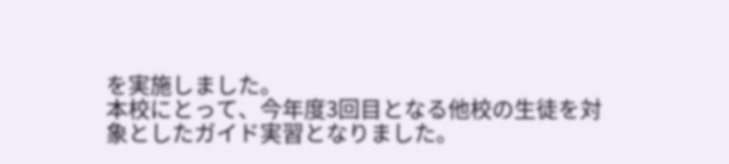を実施しました。
本校にとって、今年度3回目となる他校の生徒を対象としたガイド実習となりました。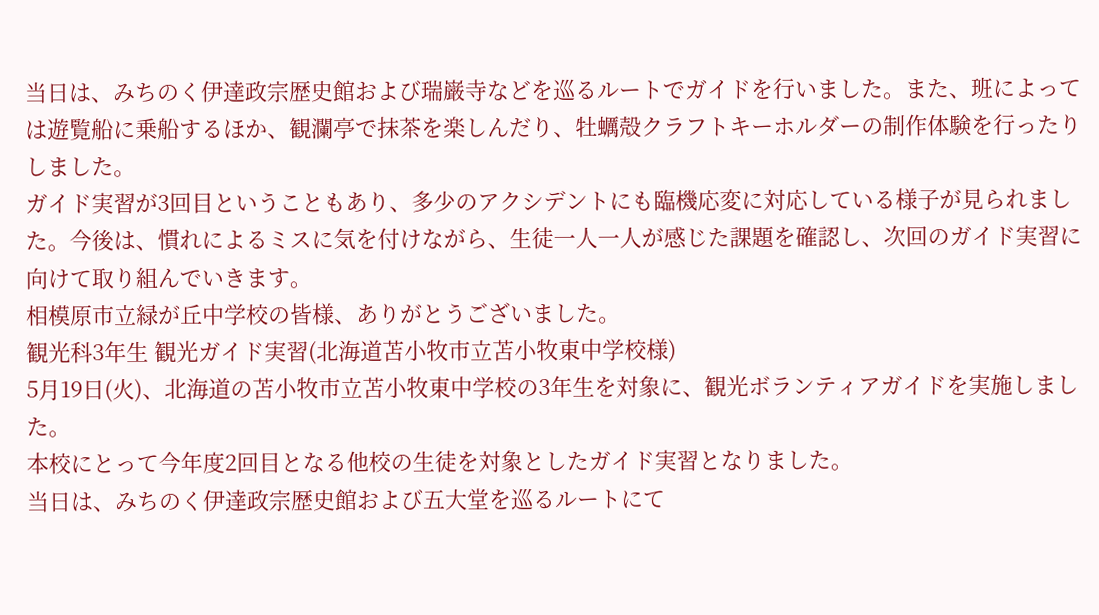当日は、みちのく伊達政宗歴史館および瑞巌寺などを巡るルートでガイドを行いました。また、班によっては遊覧船に乗船するほか、観瀾亭で抹茶を楽しんだり、牡蠣殻クラフトキーホルダーの制作体験を行ったりしました。
ガイド実習が3回目ということもあり、多少のアクシデントにも臨機応変に対応している様子が見られました。今後は、慣れによるミスに気を付けながら、生徒一人一人が感じた課題を確認し、次回のガイド実習に向けて取り組んでいきます。
相模原市立緑が丘中学校の皆様、ありがとうございました。
観光科3年生 観光ガイド実習(北海道苫小牧市立苫小牧東中学校様)
5月19日(火)、北海道の苫小牧市立苫小牧東中学校の3年生を対象に、観光ボランティアガイドを実施しました。
本校にとって今年度2回目となる他校の生徒を対象としたガイド実習となりました。
当日は、みちのく伊達政宗歴史館および五大堂を巡るルートにて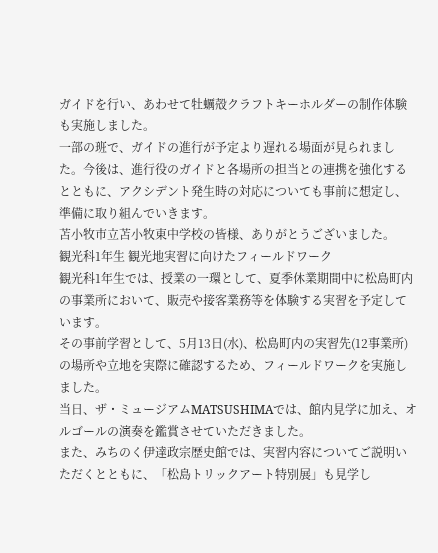ガイドを行い、あわせて牡蠣殻クラフトキーホルダーの制作体験も実施しました。
一部の班で、ガイドの進行が予定より遅れる場面が見られました。今後は、進行役のガイドと各場所の担当との連携を強化するとともに、アクシデント発生時の対応についても事前に想定し、準備に取り組んでいきます。
苫小牧市立苫小牧東中学校の皆様、ありがとうございました。
観光科1年生 観光地実習に向けたフィールドワーク
観光科1年生では、授業の一環として、夏季休業期間中に松島町内の事業所において、販売や接客業務等を体験する実習を予定しています。
その事前学習として、5月13日(水)、松島町内の実習先(12事業所)の場所や立地を実際に確認するため、フィールドワークを実施しました。
当日、ザ・ミュージアムMATSUSHIMAでは、館内見学に加え、オルゴールの演奏を鑑賞させていただきました。
また、みちのく伊達政宗歴史館では、実習内容についてご説明いただくとともに、「松島トリックアート特別展」も見学し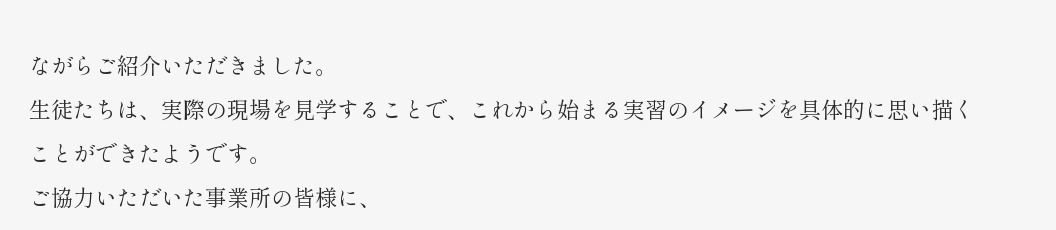ながらご紹介いただきました。
生徒たちは、実際の現場を見学することで、これから始まる実習のイメージを具体的に思い描くことができたようです。
ご協力いただいた事業所の皆様に、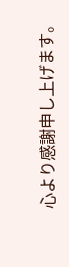心より感謝申し上げます。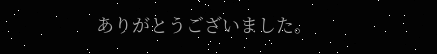ありがとうございました。